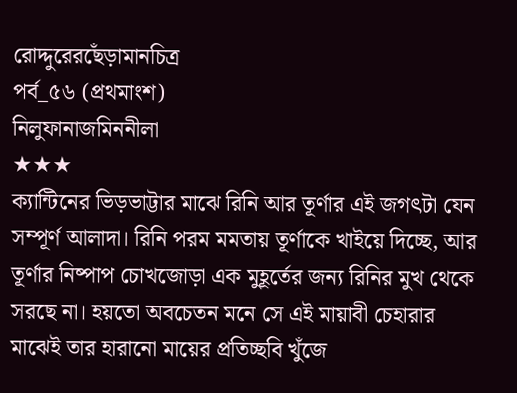রোদ্দুরেরছেঁড়ামানচিত্র
পর্ব_৫৬ (প্রথমাংশ)
নিলুফানাজমিননীলা
★★★
ক্যান্টিনের ভিড়ভাট্টার মাঝে রিনি আর তূর্ণার এই জগৎটা যেন সম্পূর্ণ আলাদা। রিনি পরম মমতায় তূর্ণাকে খাইয়ে দিচ্ছে, আর তূর্ণার নিষ্পাপ চোখজোড়া এক মুহূর্তের জন্য রিনির মুখ থেকে সরছে না। হয়তো অবচেতন মনে সে এই মায়াবী চেহারার মাঝেই তার হারানো মায়ের প্রতিচ্ছবি খুঁজে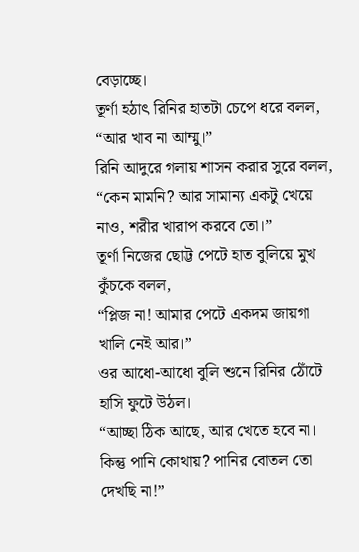বেড়াচ্ছে।
তূর্ণা হঠাৎ রিনির হাতটা চেপে ধরে বলল,
“আর খাব না আম্মু।”
রিনি আদুরে গলায় শাসন করার সুরে বলল,
“কেন মামনি? আর সামান্য একটু খেয়ে নাও, শরীর খারাপ করবে তো।”
তূর্ণা নিজের ছোট্ট পেটে হাত বুলিয়ে মুখ কুঁচকে বলল,
“প্লিজ না! আমার পেটে একদম জায়গা খালি নেই আর।”
ওর আধো-আধো বুলি শুনে রিনির ঠোঁটে হাসি ফুটে উঠল।
“আচ্ছা ঠিক আছে, আর খেতে হবে না। কিন্তু পানি কোথায়? পানির বোতল তো দেখছি না!”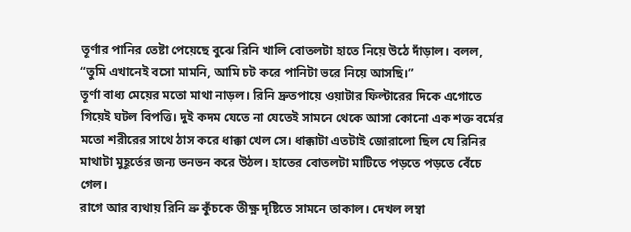তূর্ণার পানির তেষ্টা পেয়েছে বুঝে রিনি খালি বোতলটা হাতে নিয়ে উঠে দাঁড়াল। বলল,
“তুমি এখানেই বসো মামনি, আমি চট করে পানিটা ভরে নিয়ে আসছি।”
তূর্ণা বাধ্য মেয়ের মতো মাথা নাড়ল। রিনি দ্রুতপায়ে ওয়াটার ফিল্টারের দিকে এগোতে গিয়েই ঘটল বিপত্তি। দুই কদম যেতে না যেতেই সামনে থেকে আসা কোনো এক শক্ত বর্মের মতো শরীরের সাথে ঠাস করে ধাক্কা খেল সে। ধাক্কাটা এতটাই জোরালো ছিল যে রিনির মাথাটা মুহূর্তের জন্য ভনভন করে উঠল। হাতের বোতলটা মাটিতে পড়তে পড়তে বেঁচে গেল।
রাগে আর ব্যথায় রিনি ভ্রু কুঁচকে তীক্ষ্ণ দৃষ্টিতে সামনে তাকাল। দেখল লম্বা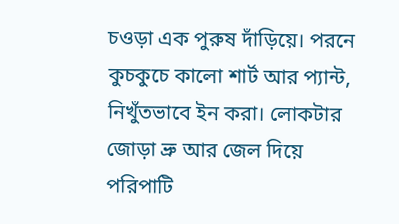চওড়া এক পুরুষ দাঁড়িয়ে। পরনে কুচকুচে কালো শার্ট আর প্যান্ট, নিখুঁতভাবে ইন করা। লোকটার জোড়া ভ্রু আর জেল দিয়ে পরিপাটি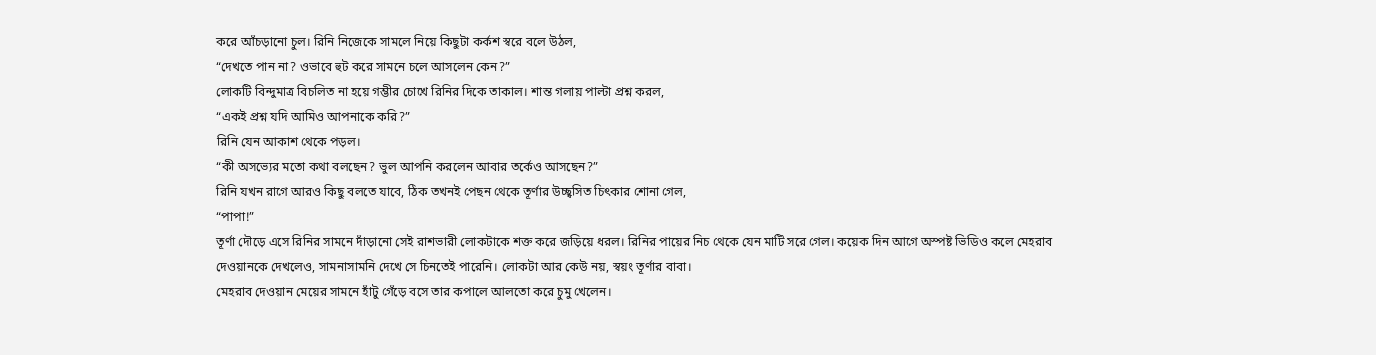করে আঁচড়ানো চুল। রিনি নিজেকে সামলে নিয়ে কিছুটা কর্কশ স্বরে বলে উঠল,
“দেখতে পান না? ওভাবে হুট করে সামনে চলে আসলেন কেন?”
লোকটি বিন্দুমাত্র বিচলিত না হয়ে গম্ভীর চোখে রিনির দিকে তাকাল। শান্ত গলায় পাল্টা প্রশ্ন করল,
“একই প্রশ্ন যদি আমিও আপনাকে করি?”
রিনি যেন আকাশ থেকে পড়ল।
“কী অসভ্যের মতো কথা বলছেন? ভুল আপনি করলেন আবার তর্কেও আসছেন?”
রিনি যখন রাগে আরও কিছু বলতে যাবে, ঠিক তখনই পেছন থেকে তূর্ণার উচ্ছ্বসিত চিৎকার শোনা গেল,
“পাপা!”
তূর্ণা দৌড়ে এসে রিনির সামনে দাঁড়ানো সেই রাশভারী লোকটাকে শক্ত করে জড়িয়ে ধরল। রিনির পায়ের নিচ থেকে যেন মাটি সরে গেল। কয়েক দিন আগে অস্পষ্ট ভিডিও কলে মেহরাব দেওয়ানকে দেখলেও, সামনাসামনি দেখে সে চিনতেই পারেনি। লোকটা আর কেউ নয়, স্বয়ং তূর্ণার বাবা।
মেহরাব দেওয়ান মেয়ের সামনে হাঁটু গেঁড়ে বসে তার কপালে আলতো করে চুমু খেলেন।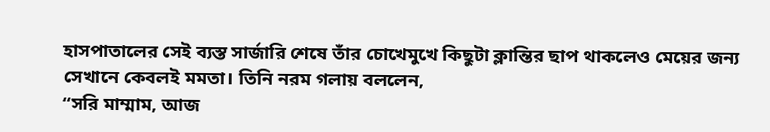হাসপাতালের সেই ব্যস্ত সার্জারি শেষে তাঁর চোখেমুখে কিছুটা ক্লান্তির ছাপ থাকলেও মেয়ের জন্য সেখানে কেবলই মমতা। তিনি নরম গলায় বললেন,
“সরি মাম্মাম, আজ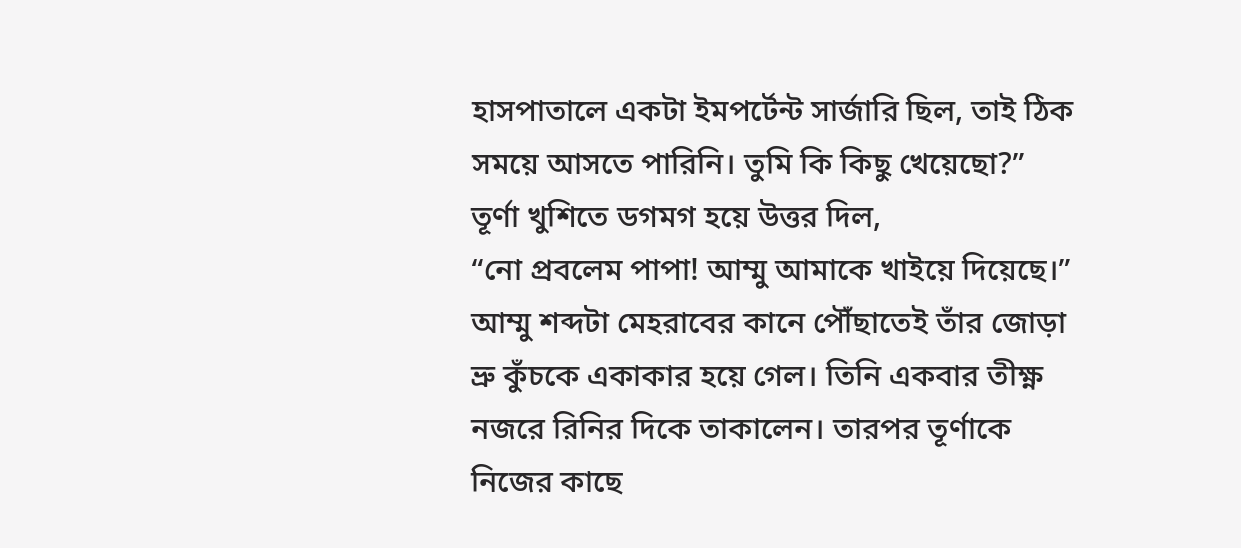হাসপাতালে একটা ইমপর্টেন্ট সার্জারি ছিল, তাই ঠিক সময়ে আসতে পারিনি। তুমি কি কিছু খেয়েছো?”
তূর্ণা খুশিতে ডগমগ হয়ে উত্তর দিল,
“নো প্রবলেম পাপা! আম্মু আমাকে খাইয়ে দিয়েছে।”
আম্মু শব্দটা মেহরাবের কানে পৌঁছাতেই তাঁর জোড়া ভ্রু কুঁচকে একাকার হয়ে গেল। তিনি একবার তীক্ষ্ণ নজরে রিনির দিকে তাকালেন। তারপর তূর্ণাকে নিজের কাছে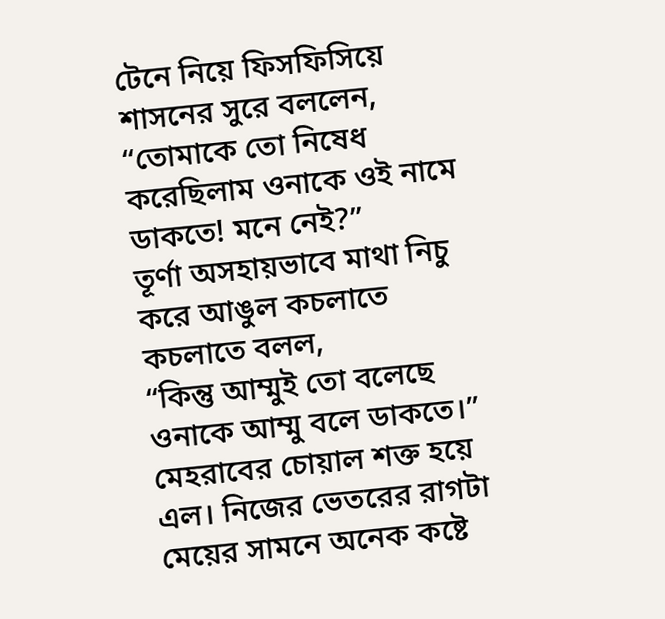টেনে নিয়ে ফিসফিসিয়ে শাসনের সুরে বললেন,
“তোমাকে তো নিষেধ করেছিলাম ওনাকে ওই নামে ডাকতে! মনে নেই?”
তূর্ণা অসহায়ভাবে মাথা নিচু করে আঙুল কচলাতে কচলাতে বলল,
“কিন্তু আম্মুই তো বলেছে ওনাকে আম্মু বলে ডাকতে।”
মেহরাবের চোয়াল শক্ত হয়ে এল। নিজের ভেতরের রাগটা মেয়ের সামনে অনেক কষ্টে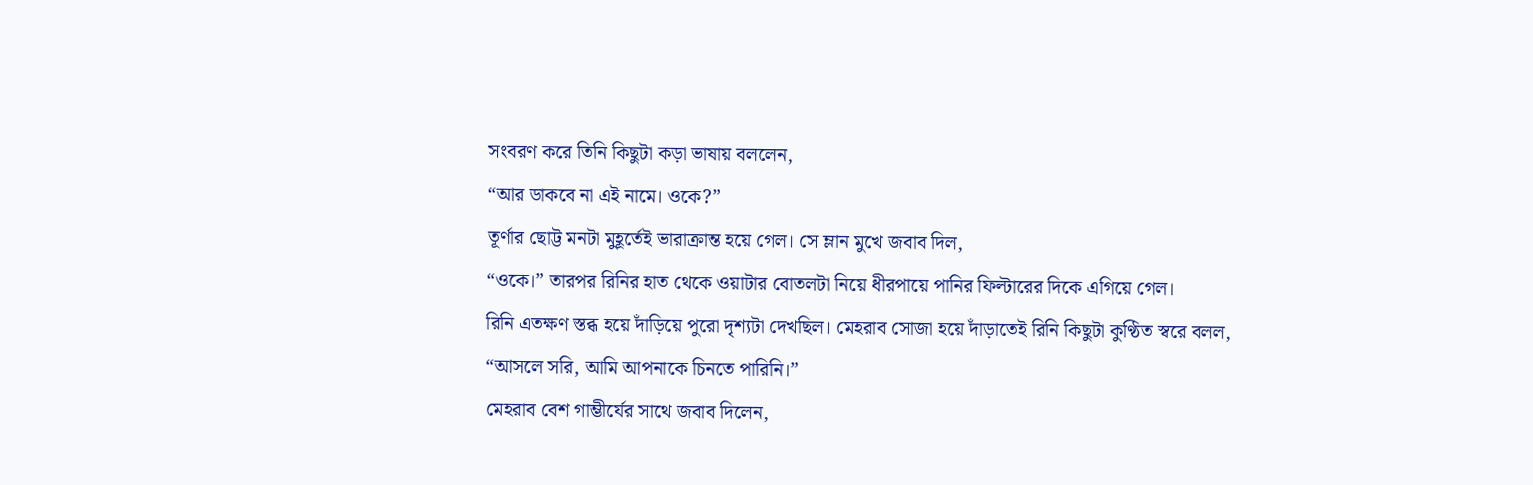সংবরণ করে তিনি কিছুটা কড়া ভাষায় বললেন,
“আর ডাকবে না এই নামে। ওকে?”
তূর্ণার ছোট্ট মনটা মুহূর্তেই ভারাক্রান্ত হয়ে গেল। সে ম্লান মুখে জবাব দিল,
“ওকে।” তারপর রিনির হাত থেকে ওয়াটার বোতলটা নিয়ে ধীরপায়ে পানির ফিল্টারের দিকে এগিয়ে গেল।
রিনি এতক্ষণ স্তব্ধ হয়ে দাঁড়িয়ে পুরো দৃশ্যটা দেখছিল। মেহরাব সোজা হয়ে দাঁড়াতেই রিনি কিছুটা কুণ্ঠিত স্বরে বলল,
“আসলে সরি, আমি আপনাকে চিনতে পারিনি।”
মেহরাব বেশ গাম্ভীর্যের সাথে জবাব দিলেন,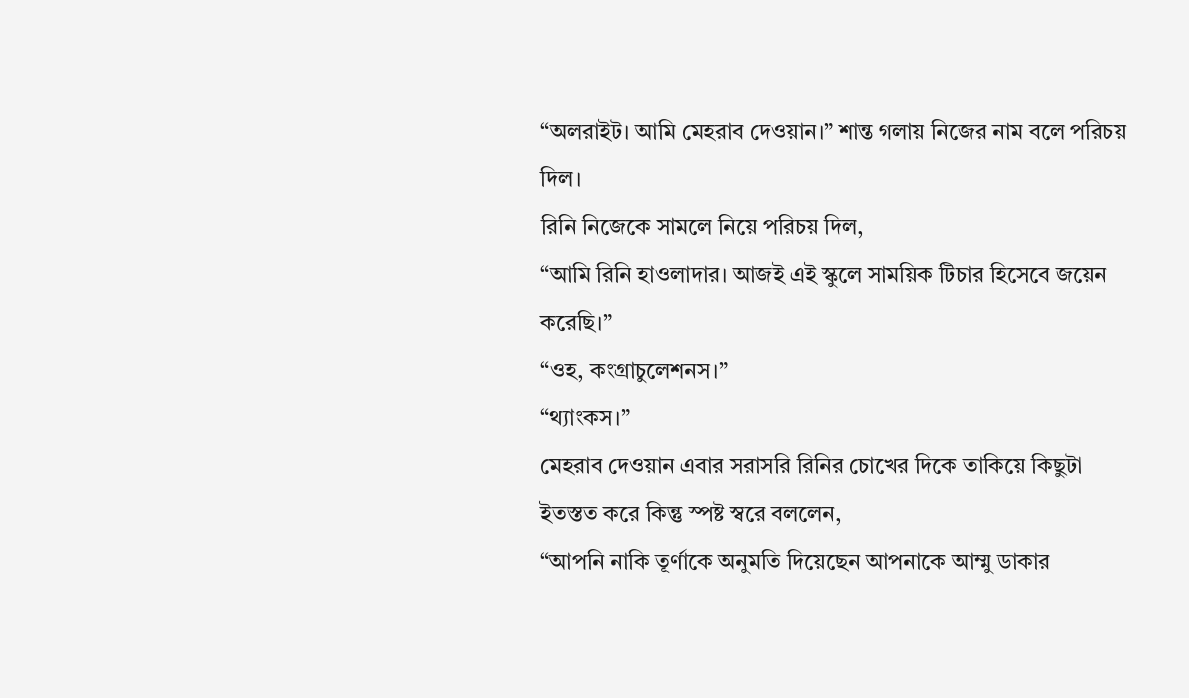“অলরাইট। আমি মেহরাব দেওয়ান।” শান্ত গলায় নিজের নাম বলে পরিচয় দিল।
রিনি নিজেকে সামলে নিয়ে পরিচয় দিল,
“আমি রিনি হাওলাদার। আজই এই স্কুলে সাময়িক টিচার হিসেবে জয়েন করেছি।”
“ওহ, কংগ্রাচুলেশনস।”
“থ্যাংকস।”
মেহরাব দেওয়ান এবার সরাসরি রিনির চোখের দিকে তাকিয়ে কিছুটা ইতস্তত করে কিন্তু স্পষ্ট স্বরে বললেন,
“আপনি নাকি তূর্ণাকে অনুমতি দিয়েছেন আপনাকে আম্মু ডাকার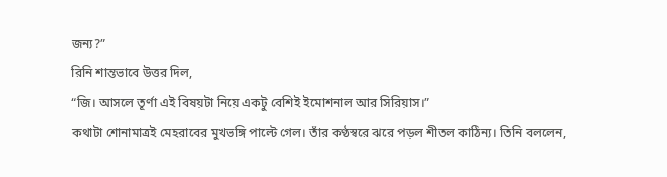জন্য?”
রিনি শান্তভাবে উত্তর দিল,
“জি। আসলে তূর্ণা এই বিষয়টা নিয়ে একটু বেশিই ইমোশনাল আর সিরিয়াস।”
কথাটা শোনামাত্রই মেহরাবের মুখভঙ্গি পাল্টে গেল। তাঁর কণ্ঠস্বরে ঝরে পড়ল শীতল কাঠিন্য। তিনি বললেন,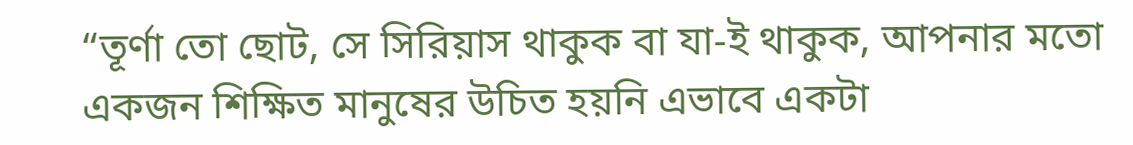“তূর্ণা তো ছোট, সে সিরিয়াস থাকুক বা যা-ই থাকুক, আপনার মতো একজন শিক্ষিত মানুষের উচিত হয়নি এভাবে একটা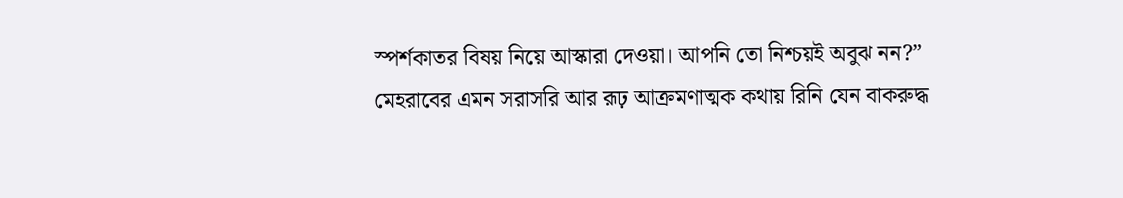স্পর্শকাতর বিষয় নিয়ে আস্কারা দেওয়া। আপনি তো নিশ্চয়ই অবুঝ নন?”
মেহরাবের এমন সরাসরি আর রূঢ় আক্রমণাত্মক কথায় রিনি যেন বাকরুদ্ধ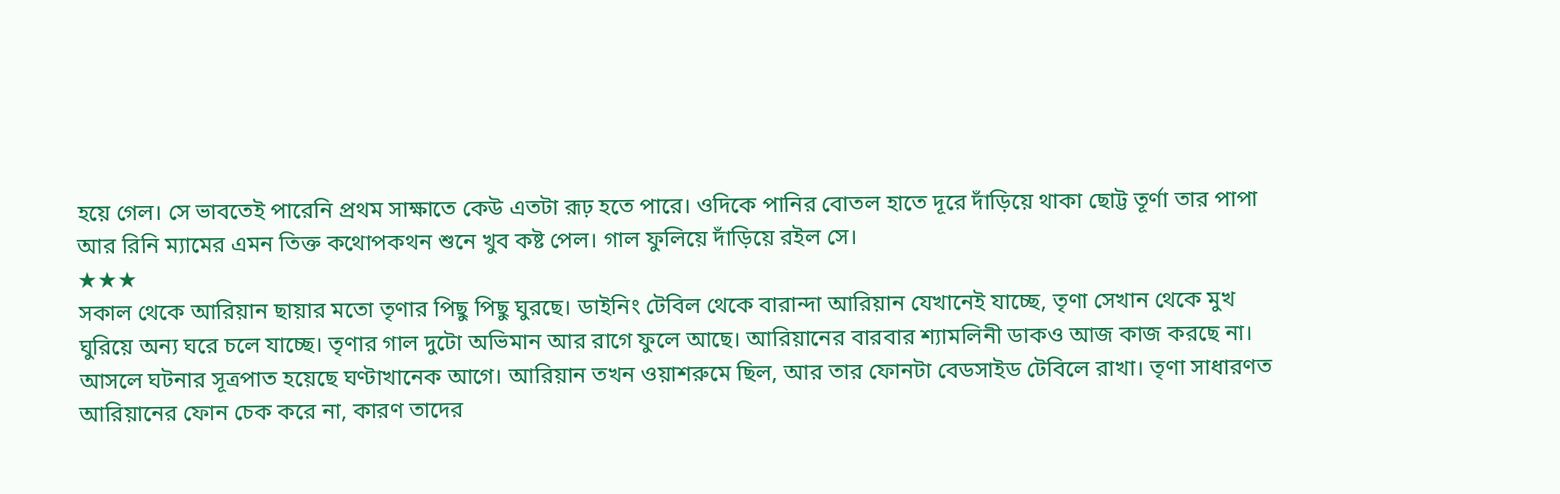হয়ে গেল। সে ভাবতেই পারেনি প্রথম সাক্ষাতে কেউ এতটা রূঢ় হতে পারে। ওদিকে পানির বোতল হাতে দূরে দাঁড়িয়ে থাকা ছোট্ট তূর্ণা তার পাপা আর রিনি ম্যামের এমন তিক্ত কথোপকথন শুনে খুব কষ্ট পেল। গাল ফুলিয়ে দাঁড়িয়ে রইল সে।
★★★
সকাল থেকে আরিয়ান ছায়ার মতো তৃণার পিছু পিছু ঘুরছে। ডাইনিং টেবিল থেকে বারান্দা আরিয়ান যেখানেই যাচ্ছে, তৃণা সেখান থেকে মুখ ঘুরিয়ে অন্য ঘরে চলে যাচ্ছে। তৃণার গাল দুটো অভিমান আর রাগে ফুলে আছে। আরিয়ানের বারবার শ্যামলিনী ডাকও আজ কাজ করছে না।
আসলে ঘটনার সূত্রপাত হয়েছে ঘণ্টাখানেক আগে। আরিয়ান তখন ওয়াশরুমে ছিল, আর তার ফোনটা বেডসাইড টেবিলে রাখা। তৃণা সাধারণত আরিয়ানের ফোন চেক করে না, কারণ তাদের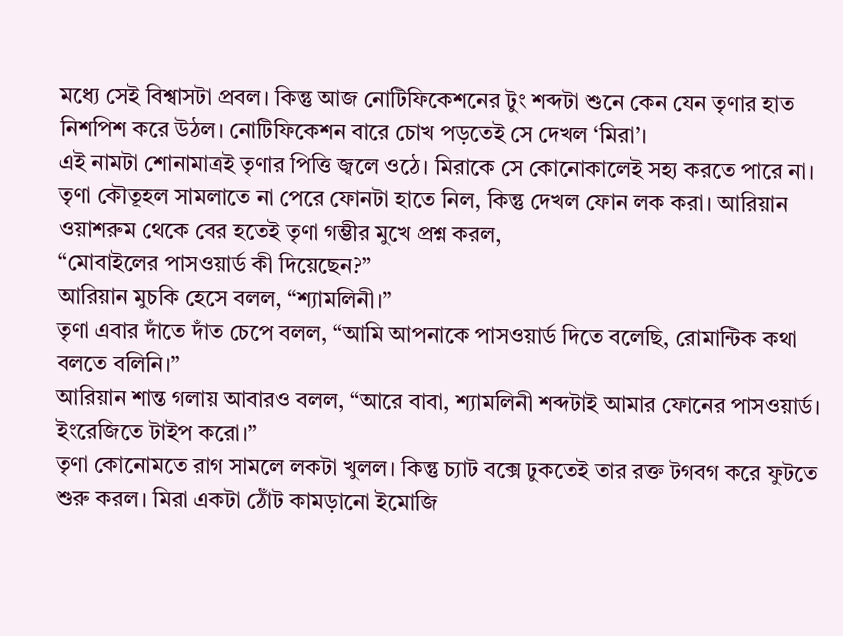মধ্যে সেই বিশ্বাসটা প্রবল। কিন্তু আজ নোটিফিকেশনের টুং শব্দটা শুনে কেন যেন তৃণার হাত নিশপিশ করে উঠল। নোটিফিকেশন বারে চোখ পড়তেই সে দেখল ‘মিরা’।
এই নামটা শোনামাত্রই তৃণার পিত্তি জ্বলে ওঠে। মিরাকে সে কোনোকালেই সহ্য করতে পারে না। তৃণা কৌতূহল সামলাতে না পেরে ফোনটা হাতে নিল, কিন্তু দেখল ফোন লক করা। আরিয়ান ওয়াশরুম থেকে বের হতেই তৃণা গম্ভীর মুখে প্রশ্ন করল,
“মোবাইলের পাসওয়ার্ড কী দিয়েছেন?”
আরিয়ান মুচকি হেসে বলল, “শ্যামলিনী।”
তৃণা এবার দাঁতে দাঁত চেপে বলল, “আমি আপনাকে পাসওয়ার্ড দিতে বলেছি, রোমান্টিক কথা বলতে বলিনি।”
আরিয়ান শান্ত গলায় আবারও বলল, “আরে বাবা, শ্যামলিনী শব্দটাই আমার ফোনের পাসওয়ার্ড। ইংরেজিতে টাইপ করো।”
তৃণা কোনোমতে রাগ সামলে লকটা খুলল। কিন্তু চ্যাট বক্সে ঢুকতেই তার রক্ত টগবগ করে ফুটতে শুরু করল। মিরা একটা ঠোঁট কামড়ানো ইমোজি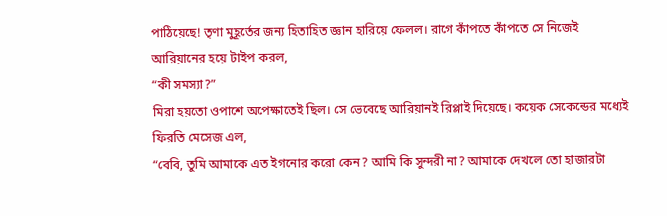পাঠিয়েছে! তৃণা মুহূর্তের জন্য হিতাহিত জ্ঞান হারিয়ে ফেলল। রাগে কাঁপতে কাঁপতে সে নিজেই আরিয়ানের হয়ে টাইপ করল,
“কী সমস্যা?”
মিরা হয়তো ওপাশে অপেক্ষাতেই ছিল। সে ভেবেছে আরিয়ানই রিপ্লাই দিয়েছে। কয়েক সেকেন্ডের মধ্যেই ফিরতি মেসেজ এল,
“বেবি, তুমি আমাকে এত ইগনোর করো কেন? আমি কি সুন্দরী না? আমাকে দেখলে তো হাজারটা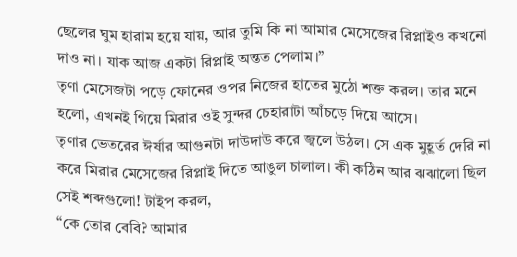ছেলের ঘুম হারাম হয়ে যায়, আর তুমি কি না আমার মেসেজের রিপ্লাইও কখনো দাও না। যাক আজ একটা রিপ্লাই অন্তত পেলাম।”
তৃণা মেসেজটা পড়ে ফোনের ওপর নিজের হাতের মুঠো শক্ত করল। তার মনে হলো, এখনই গিয়ে মিরার ওই সুন্দর চেহারাটা আঁচড়ে দিয়ে আসে।
তৃণার ভেতরের ঈর্ষার আগুনটা দাউদাউ করে জ্বলে উঠল। সে এক মুহূর্ত দেরি না করে মিরার মেসেজের রিপ্লাই দিতে আঙুল চালাল। কী কঠিন আর ঝঝালো ছিল সেই শব্দগুলো! টাইপ করল,
“কে তোর বেবি? আমার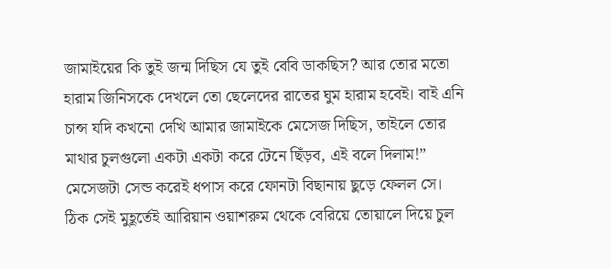জামাইয়ের কি তুই জন্ম দিছিস যে তুই বেবি ডাকছিস? আর তোর মতো হারাম জিনিসকে দেখলে তো ছেলেদের রাতের ঘুম হারাম হবেই। বাই এনি চান্স যদি কখনো দেখি আমার জামাইকে মেসেজ দিছিস, তাইলে তোর মাথার চুলগুলো একটা একটা করে টেনে ছিঁড়ব, এই বলে দিলাম!”
মেসেজটা সেন্ড করেই ধপাস করে ফোনটা বিছানায় ছুড়ে ফেলল সে। ঠিক সেই মুহূর্তেই আরিয়ান ওয়াশরুম থেকে বেরিয়ে তোয়ালে দিয়ে চুল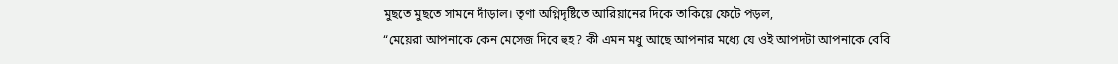মুছতে মুছতে সামনে দাঁড়াল। তৃণা অগ্নিদৃষ্টিতে আরিয়ানের দিকে তাকিয়ে ফেটে পড়ল,
“মেয়েরা আপনাকে কেন মেসেজ দিবে হুহ? কী এমন মধু আছে আপনার মধ্যে যে ওই আপদটা আপনাকে বেবি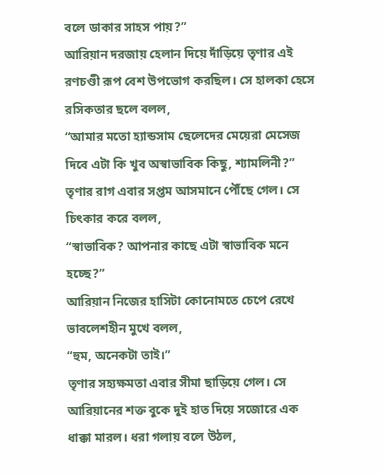বলে ডাকার সাহস পায়?”
আরিয়ান দরজায় হেলান দিয়ে দাঁড়িয়ে তৃণার এই রণচণ্ডী রূপ বেশ উপভোগ করছিল। সে হালকা হেসে রসিকতার ছলে বলল,
“আমার মতো হ্যান্ডসাম ছেলেদের মেয়েরা মেসেজ দিবে এটা কি খুব অস্বাভাবিক কিছু, শ্যামলিনী?”
তৃণার রাগ এবার সপ্তম আসমানে পৌঁছে গেল। সে চিৎকার করে বলল,
“স্বাভাবিক? আপনার কাছে এটা স্বাভাবিক মনে হচ্ছে?”
আরিয়ান নিজের হাসিটা কোনোমতে চেপে রেখে ভাবলেশহীন মুখে বলল,
“হুম, অনেকটা তাই।”
তৃণার সহ্যক্ষমতা এবার সীমা ছাড়িয়ে গেল। সে আরিয়ানের শক্ত বুকে দুই হাত দিয়ে সজোরে এক ধাক্কা মারল। ধরা গলায় বলে উঠল,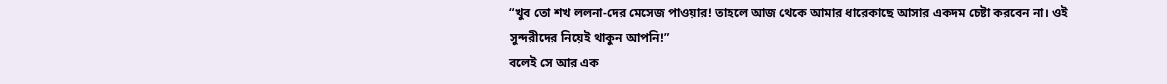“খুব তো শখ ললনা-দের মেসেজ পাওয়ার! তাহলে আজ থেকে আমার ধারেকাছে আসার একদম চেষ্টা করবেন না। ওই সুন্দরীদের নিয়েই থাকুন আপনি!”
বলেই সে আর এক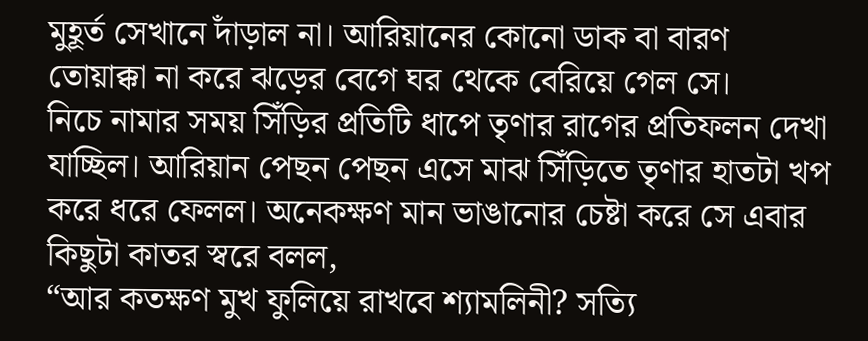মুহূর্ত সেখানে দাঁড়াল না। আরিয়ানের কোনো ডাক বা বারণ তোয়াক্কা না করে ঝড়ের বেগে ঘর থেকে বেরিয়ে গেল সে।
নিচে নামার সময় সিঁড়ির প্রতিটি ধাপে তৃণার রাগের প্রতিফলন দেখা যাচ্ছিল। আরিয়ান পেছন পেছন এসে মাঝ সিঁড়িতে তৃণার হাতটা খপ করে ধরে ফেলল। অনেকক্ষণ মান ভাঙানোর চেষ্টা করে সে এবার কিছুটা কাতর স্বরে বলল,
“আর কতক্ষণ মুখ ফুলিয়ে রাখবে শ্যামলিনী? সত্যি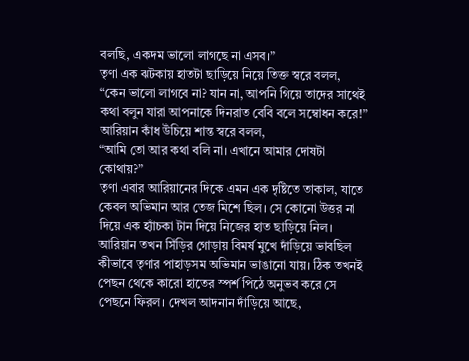বলছি, একদম ভালো লাগছে না এসব।”
তৃণা এক ঝটকায় হাতটা ছাড়িয়ে নিয়ে তিক্ত স্বরে বলল,
“কেন ভালো লাগবে না? যান না, আপনি গিয়ে তাদের সাথেই কথা বলুন যারা আপনাকে দিনরাত বেবি বলে সম্বোধন করে!”
আরিয়ান কাঁধ উঁচিয়ে শান্ত স্বরে বলল,
“আমি তো আর কথা বলি না। এখানে আমার দোষটা কোথায়?”
তৃণা এবার আরিয়ানের দিকে এমন এক দৃষ্টিতে তাকাল, যাতে কেবল অভিমান আর তেজ মিশে ছিল। সে কোনো উত্তর না দিয়ে এক হ্যাঁচকা টান দিয়ে নিজের হাত ছাড়িয়ে নিল।
আরিয়ান তখন সিঁড়ির গোড়ায় বিমর্ষ মুখে দাঁড়িয়ে ভাবছিল কীভাবে তৃণার পাহাড়সম অভিমান ভাঙানো যায়। ঠিক তখনই পেছন থেকে কারো হাতের স্পর্শ পিঠে অনুভব করে সে পেছনে ফিরল। দেখল আদনান দাঁড়িয়ে আছে,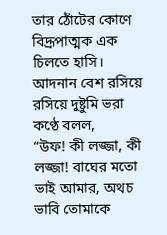তার ঠোঁটের কোণে বিদ্রূপাত্মক এক চিলতে হাসি।
আদনান বেশ রসিয়ে রসিয়ে দুষ্টুমি ভরা কণ্ঠে বলল,
“উফ! কী লজ্জা, কী লজ্জা! বাঘের মতো ভাই আমার, অথচ ভাবি তোমাকে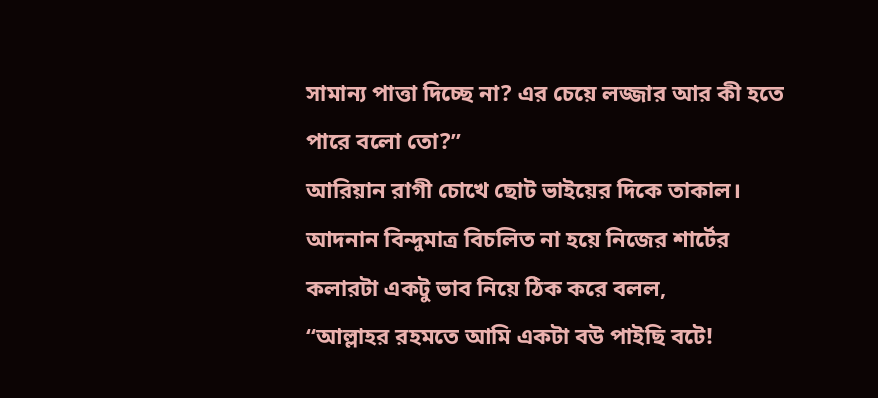সামান্য পাত্তা দিচ্ছে না? এর চেয়ে লজ্জার আর কী হতে পারে বলো তো?”
আরিয়ান রাগী চোখে ছোট ভাইয়ের দিকে তাকাল। আদনান বিন্দুমাত্র বিচলিত না হয়ে নিজের শার্টের কলারটা একটু ভাব নিয়ে ঠিক করে বলল,
“আল্লাহর রহমতে আমি একটা বউ পাইছি বটে!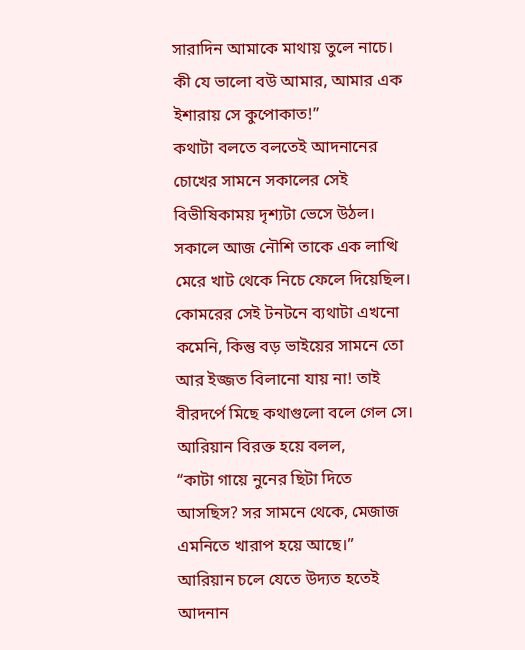সারাদিন আমাকে মাথায় তুলে নাচে। কী যে ভালো বউ আমার, আমার এক ইশারায় সে কুপোকাত!”
কথাটা বলতে বলতেই আদনানের চোখের সামনে সকালের সেই বিভীষিকাময় দৃশ্যটা ভেসে উঠল। সকালে আজ নৌশি তাকে এক লাত্থি মেরে খাট থেকে নিচে ফেলে দিয়েছিল। কোমরের সেই টনটনে ব্যথাটা এখনো কমেনি, কিন্তু বড় ভাইয়ের সামনে তো আর ইজ্জত বিলানো যায় না! তাই বীরদর্পে মিছে কথাগুলো বলে গেল সে।
আরিয়ান বিরক্ত হয়ে বলল,
“কাটা গায়ে নুনের ছিটা দিতে আসছিস? সর সামনে থেকে, মেজাজ এমনিতে খারাপ হয়ে আছে।”
আরিয়ান চলে যেতে উদ্যত হতেই আদনান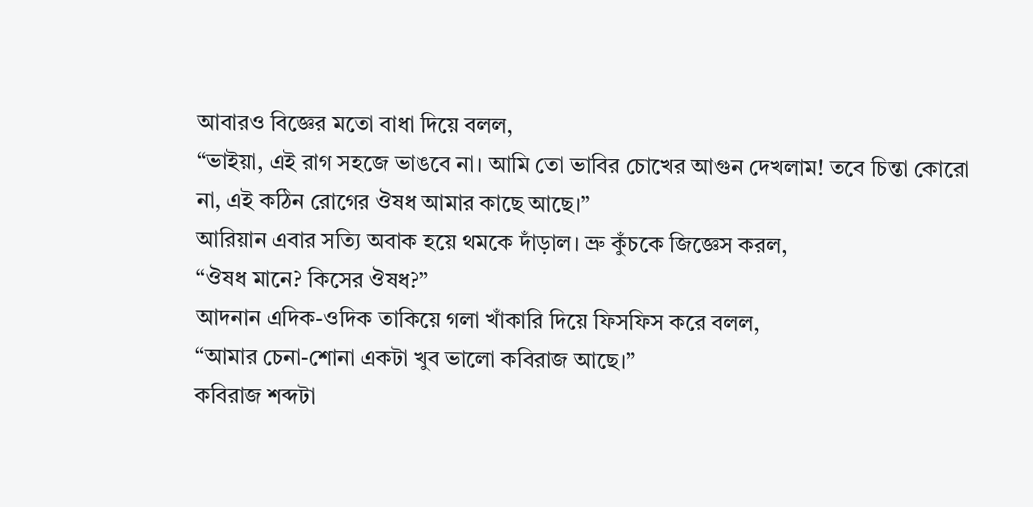আবারও বিজ্ঞের মতো বাধা দিয়ে বলল,
“ভাইয়া, এই রাগ সহজে ভাঙবে না। আমি তো ভাবির চোখের আগুন দেখলাম! তবে চিন্তা কোরো না, এই কঠিন রোগের ঔষধ আমার কাছে আছে।”
আরিয়ান এবার সত্যি অবাক হয়ে থমকে দাঁড়াল। ভ্রু কুঁচকে জিজ্ঞেস করল,
“ঔষধ মানে? কিসের ঔষধ?”
আদনান এদিক-ওদিক তাকিয়ে গলা খাঁকারি দিয়ে ফিসফিস করে বলল,
“আমার চেনা-শোনা একটা খুব ভালো কবিরাজ আছে।”
কবিরাজ শব্দটা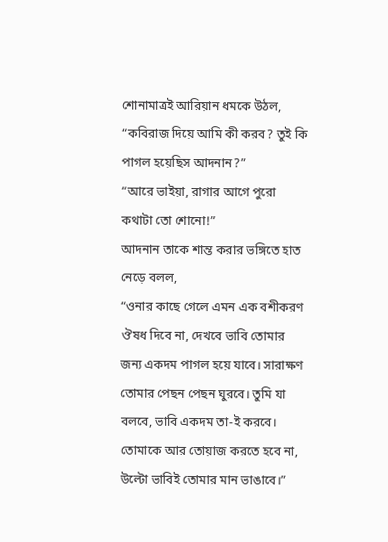শোনামাত্রই আরিয়ান ধমকে উঠল,
“কবিরাজ দিয়ে আমি কী করব? তুই কি পাগল হয়েছিস আদনান?”
“আরে ভাইয়া, রাগার আগে পুরো কথাটা তো শোনো!”
আদনান তাকে শান্ত করার ভঙ্গিতে হাত নেড়ে বলল,
“ওনার কাছে গেলে এমন এক বশীকরণ ঔষধ দিবে না, দেখবে ভাবি তোমার জন্য একদম পাগল হয়ে যাবে। সারাক্ষণ তোমার পেছন পেছন ঘুরবে। তুমি যা বলবে, ভাবি একদম তা-ই করবে। তোমাকে আর তোয়াজ করতে হবে না, উল্টো ভাবিই তোমার মান ভাঙাবে।”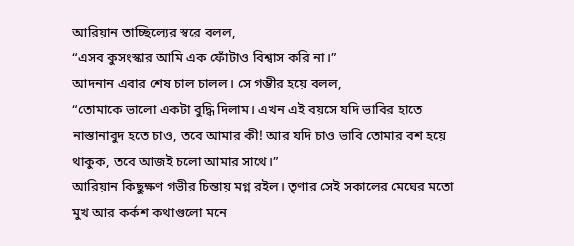আরিয়ান তাচ্ছিল্যের স্বরে বলল,
“এসব কুসংস্কার আমি এক ফোঁটাও বিশ্বাস করি না।”
আদনান এবার শেষ চাল চালল। সে গম্ভীর হয়ে বলল,
“তোমাকে ভালো একটা বুদ্ধি দিলাম। এখন এই বয়সে যদি ভাবির হাতে নাস্তানাবুদ হতে চাও, তবে আমার কী! আর যদি চাও ভাবি তোমার বশ হয়ে থাকুক, তবে আজই চলো আমার সাথে।”
আরিয়ান কিছুক্ষণ গভীর চিন্তায় মগ্ন রইল। তৃণার সেই সকালের মেঘের মতো মুখ আর কর্কশ কথাগুলো মনে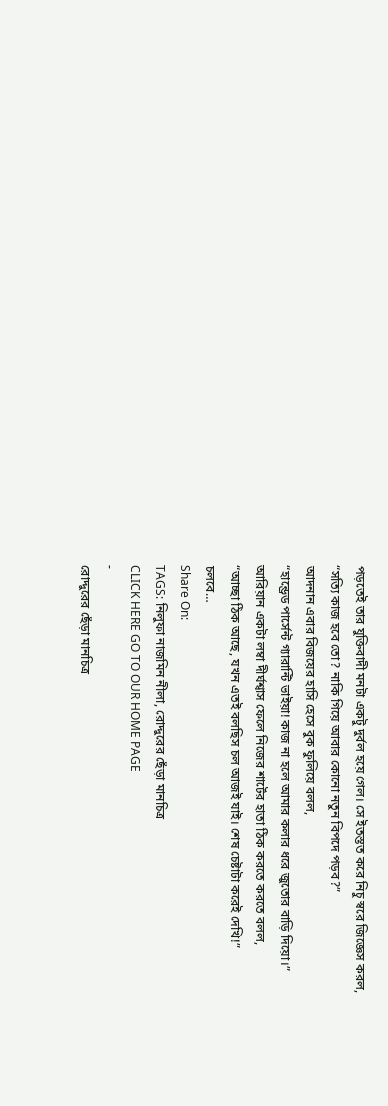পড়তেই তার যুক্তিবাদী মনটা একটু দুর্বল হয়ে গেল। সে ইতস্তত করে নিচু স্বরে জিজ্ঞেস করল,
“সত্যি কাজ হবে তো? নাকি গিয়ে আবার কোনো নতুন বিপদে পড়ব?”
আদনান এবার বিজয়ের হাসি হেসে বুক ফুলিয়ে বলল,
“হান্ড্রেড পার্সেন্ট গ্যারান্টি ভাইয়া! কাজ না হলে আমার কলার ধরে জুতোর বাড়ি দিয়ো।”
আরিয়ান একটা লম্বা দীর্ঘশ্বাস ফেলে নিজের শার্টের হাতা ঠিক করতে করতে বলল,
“আচ্ছা ঠিক আছে, যখন এতই বলছিস চল আজই যাই। শেষ চেষ্টাটা করেই দেখি!”
চলবে…
Share On:
TAGS: নিলুফা নাজমিন নীলা, রোদ্দুরের ছেঁড়া মানচিত্র
CLICK HERE GO TO OUR HOME PAGE
-
রোদ্দুরের ছেঁড়া মানচিত্র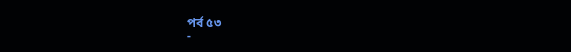পর্ব ৫৩
-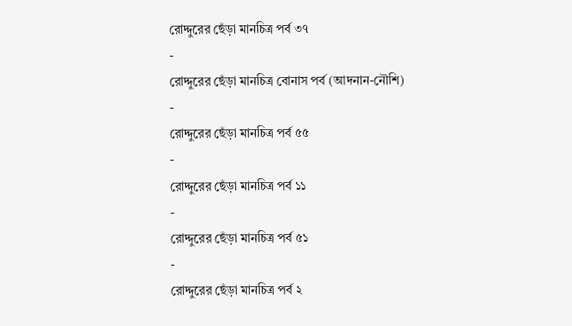রোদ্দুরের ছেঁড়া মানচিত্র পর্ব ৩৭
-
রোদ্দুরের ছেঁড়া মানচিত্র বোনাস পর্ব (আদনান-নৌশি)
-
রোদ্দুরের ছেঁড়া মানচিত্র পর্ব ৫৫
-
রোদ্দুরের ছেঁড়া মানচিত্র পর্ব ১১
-
রোদ্দুরের ছেঁড়া মানচিত্র পর্ব ৫১
-
রোদ্দুরের ছেঁড়া মানচিত্র পর্ব ২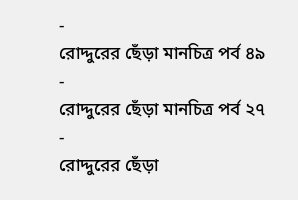-
রোদ্দুরের ছেঁড়া মানচিত্র পর্ব ৪৯
-
রোদ্দুরের ছেঁড়া মানচিত্র পর্ব ২৭
-
রোদ্দুরের ছেঁড়া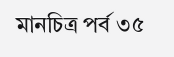মানচিত্র পর্ব ৩৫